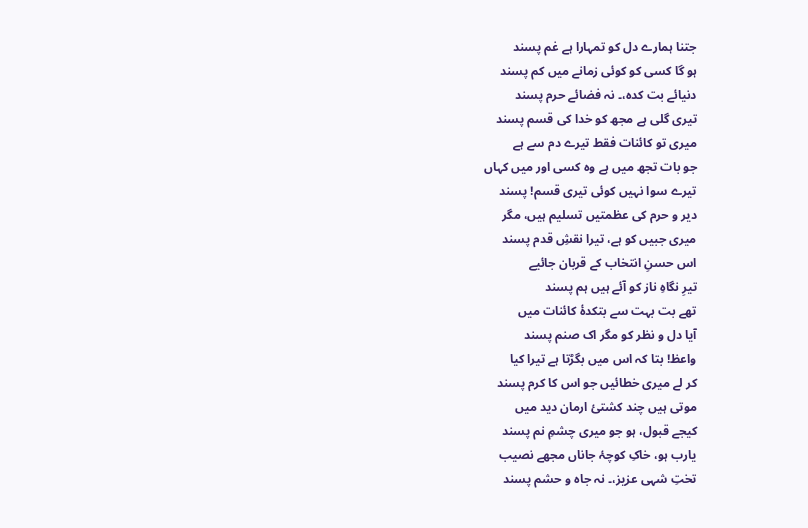جتنا ہمارے دل کو تمہارا ہے غم پسند
ہو گا کسی کو کوئی زمانے میں کم پسند
دنیائے بت کدہ،۔ نہ فضائے حرم پسند
تیری گلی ہے مجھ کو خدا کی قسم پسند
میری تو کائنات فقط تیرے دم سے ہے
جو بات تجھ میں ہے وہ کسی اور میں کہاں
تیرے سوا نہیں کوئی تیری قسم! پسند
دیر و حرم کی عظمتیں تسلیم ہیں، مگر
میری جبیں کو ہے، تیرا نقشِ قدم پسند
اس حسنِ انتخاب کے قربان جائیے
تیرِ نگاہِ ناز کو آئے ہیں ہم پسند
تھے بت بہت سے بتکدۂ کائنات میں
آیا دل و نظر کو مگر اک صنم پسند
واعظ! بتا کہ اس میں بگڑتا ہے تیرا کیا
کر لے میری خطائیں جو اس کا کرم پسند
موتی ہیں چند کشتئ ارمان دید میں
کیجے قبول، ہو جو میری چشمِ نم پسند
یارب ہو، خاکِ کوچۂ جاناں مجھے نصیب
تختِ شہی عزیز،۔ نہ جاہ و حشم پسند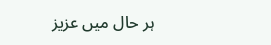ہر حال میں عزیز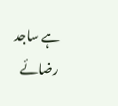ہے ساجد رضائے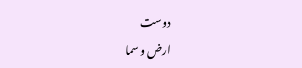دوست
ارض و سما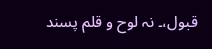قبول،۔ نہ لوح و قلم پسند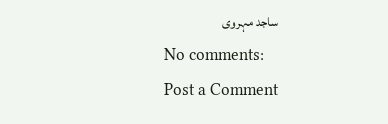ساجد مہروی
No comments:
Post a Comment